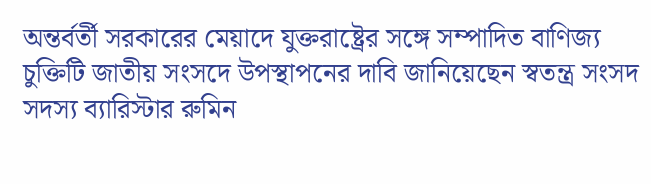অন্তর্বর্তী সরকারের মেয়াদে যুক্তরাষ্ট্রের সঙ্গে সম্পাদিত বাণিজ্য চুক্তিটি জাতীয় সংসদে উপস্থাপনের দাবি জানিয়েছেন স্বতন্ত্র সংসদ সদস্য ব্যারিস্টার রুমিন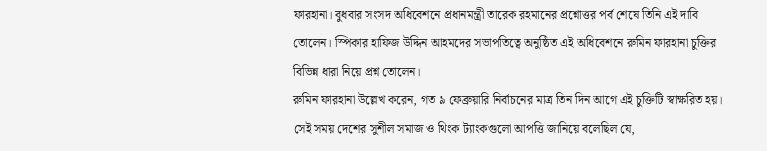ফারহানা। বুধবার সংসদ অধিবেশনে প্রধানমন্ত্রী তারেক রহমানের প্রশ্নোত্তর পর্ব শেষে তিনি এই দাবি তোলেন। স্পিকার হাফিজ উদ্দিন আহমদের সভাপতিত্বে অনুষ্ঠিত এই অধিবেশনে রুমিন ফারহানা চুক্তির বিভিন্ন ধারা নিয়ে প্রশ্ন তোলেন।
রুমিন ফারহানা উল্লেখ করেন, গত ৯ ফেব্রুয়ারি নির্বাচনের মাত্র তিন দিন আগে এই চুক্তিটি স্বাক্ষরিত হয়। সেই সময় দেশের সুশীল সমাজ ও থিংক ট্যাংকগুলো আপত্তি জানিয়ে বলেছিল যে,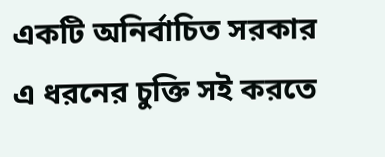একটি অনির্বাচিত সরকার এ ধরনের চুক্তি সই করতে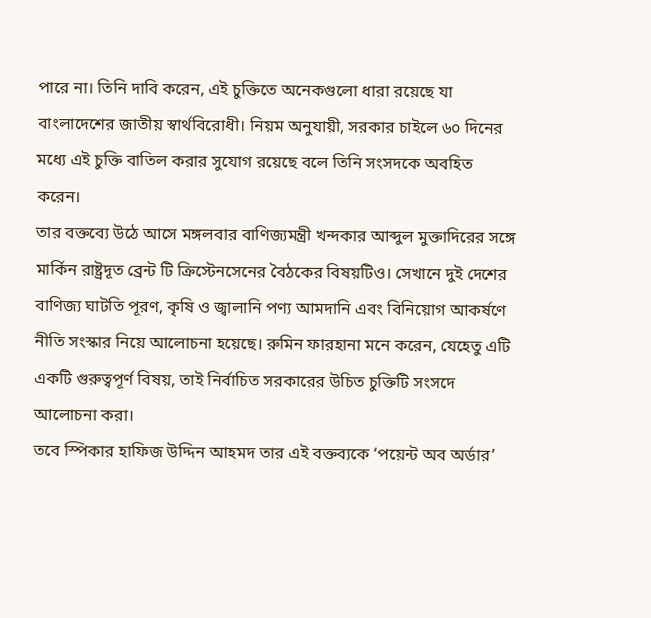পারে না। তিনি দাবি করেন, এই চুক্তিতে অনেকগুলো ধারা রয়েছে যা বাংলাদেশের জাতীয় স্বার্থবিরোধী। নিয়ম অনুযায়ী, সরকার চাইলে ৬০ দিনের মধ্যে এই চুক্তি বাতিল করার সুযোগ রয়েছে বলে তিনি সংসদকে অবহিত করেন।
তার বক্তব্যে উঠে আসে মঙ্গলবার বাণিজ্যমন্ত্রী খন্দকার আব্দুল মুক্তাদিরের সঙ্গে মার্কিন রাষ্ট্রদূত ব্রেন্ট টি ক্রিস্টেনসেনের বৈঠকের বিষয়টিও। সেখানে দুই দেশের বাণিজ্য ঘাটতি পূরণ, কৃষি ও জ্বালানি পণ্য আমদানি এবং বিনিয়োগ আকর্ষণে নীতি সংস্কার নিয়ে আলোচনা হয়েছে। রুমিন ফারহানা মনে করেন, যেহেতু এটি একটি গুরুত্বপূর্ণ বিষয়, তাই নির্বাচিত সরকারের উচিত চুক্তিটি সংসদে আলোচনা করা।
তবে স্পিকার হাফিজ উদ্দিন আহমদ তার এই বক্তব্যকে ‘পয়েন্ট অব অর্ডার’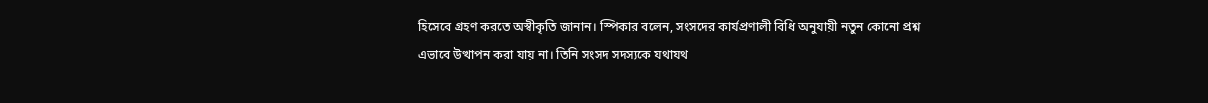হিসেবে গ্রহণ করতে অস্বীকৃতি জানান। স্পিকার বলেন, সংসদের কার্যপ্রণালী বিধি অনুযায়ী নতুন কোনো প্রশ্ন এভাবে উত্থাপন করা যায় না। তিনি সংসদ সদস্যকে যথাযথ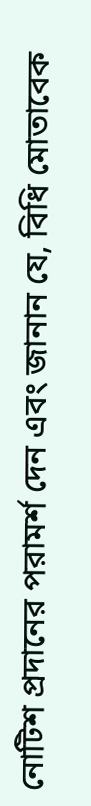নোটিশ প্রদানের পরামর্শ দেন এবং জানান যে, বিধি মোতাবেক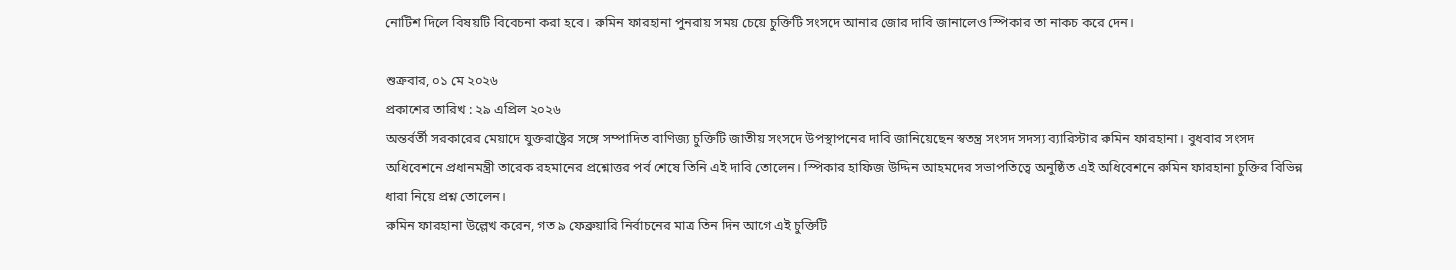নোটিশ দিলে বিষয়টি বিবেচনা করা হবে। রুমিন ফারহানা পুনরায় সময় চেয়ে চুক্তিটি সংসদে আনার জোর দাবি জানালেও স্পিকার তা নাকচ করে দেন।

শুক্রবার, ০১ মে ২০২৬
প্রকাশের তারিখ : ২৯ এপ্রিল ২০২৬
অন্তর্বর্তী সরকারের মেয়াদে যুক্তরাষ্ট্রের সঙ্গে সম্পাদিত বাণিজ্য চুক্তিটি জাতীয় সংসদে উপস্থাপনের দাবি জানিয়েছেন স্বতন্ত্র সংসদ সদস্য ব্যারিস্টার রুমিন ফারহানা। বুধবার সংসদ অধিবেশনে প্রধানমন্ত্রী তারেক রহমানের প্রশ্নোত্তর পর্ব শেষে তিনি এই দাবি তোলেন। স্পিকার হাফিজ উদ্দিন আহমদের সভাপতিত্বে অনুষ্ঠিত এই অধিবেশনে রুমিন ফারহানা চুক্তির বিভিন্ন ধারা নিয়ে প্রশ্ন তোলেন।
রুমিন ফারহানা উল্লেখ করেন, গত ৯ ফেব্রুয়ারি নির্বাচনের মাত্র তিন দিন আগে এই চুক্তিটি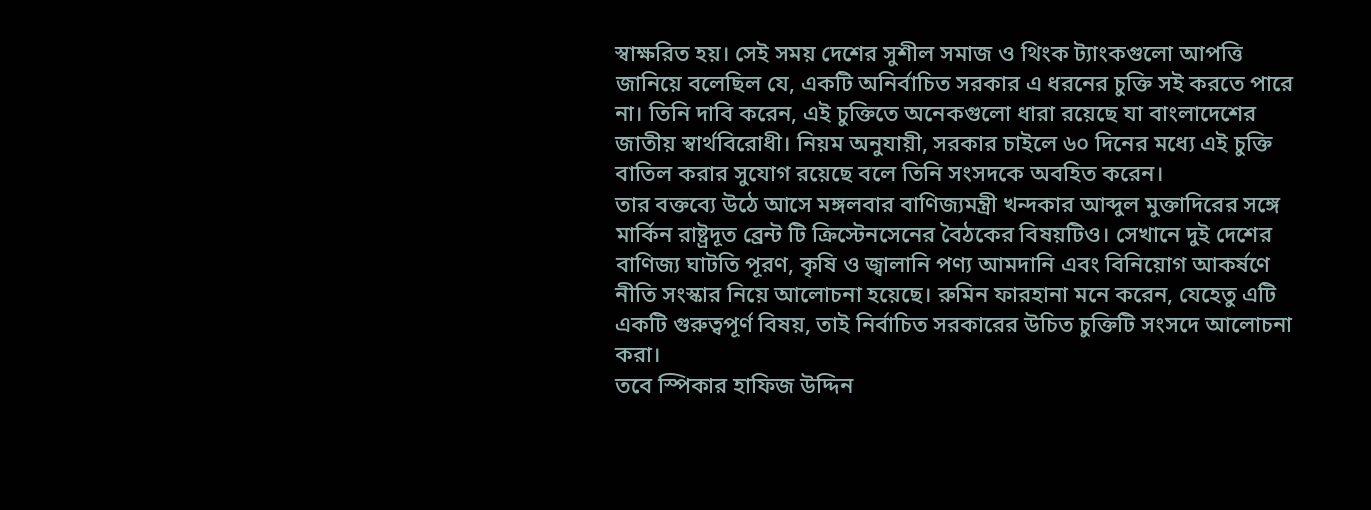স্বাক্ষরিত হয়। সেই সময় দেশের সুশীল সমাজ ও থিংক ট্যাংকগুলো আপত্তি জানিয়ে বলেছিল যে, একটি অনির্বাচিত সরকার এ ধরনের চুক্তি সই করতে পারে না। তিনি দাবি করেন, এই চুক্তিতে অনেকগুলো ধারা রয়েছে যা বাংলাদেশের জাতীয় স্বার্থবিরোধী। নিয়ম অনুযায়ী, সরকার চাইলে ৬০ দিনের মধ্যে এই চুক্তি বাতিল করার সুযোগ রয়েছে বলে তিনি সংসদকে অবহিত করেন।
তার বক্তব্যে উঠে আসে মঙ্গলবার বাণিজ্যমন্ত্রী খন্দকার আব্দুল মুক্তাদিরের সঙ্গে মার্কিন রাষ্ট্রদূত ব্রেন্ট টি ক্রিস্টেনসেনের বৈঠকের বিষয়টিও। সেখানে দুই দেশের বাণিজ্য ঘাটতি পূরণ, কৃষি ও জ্বালানি পণ্য আমদানি এবং বিনিয়োগ আকর্ষণে নীতি সংস্কার নিয়ে আলোচনা হয়েছে। রুমিন ফারহানা মনে করেন, যেহেতু এটি একটি গুরুত্বপূর্ণ বিষয়, তাই নির্বাচিত সরকারের উচিত চুক্তিটি সংসদে আলোচনা করা।
তবে স্পিকার হাফিজ উদ্দিন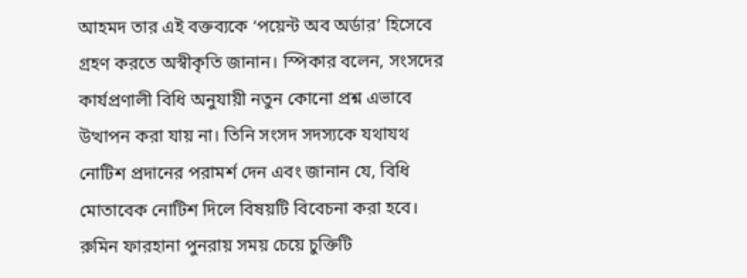আহমদ তার এই বক্তব্যকে ‘পয়েন্ট অব অর্ডার’ হিসেবে গ্রহণ করতে অস্বীকৃতি জানান। স্পিকার বলেন, সংসদের কার্যপ্রণালী বিধি অনুযায়ী নতুন কোনো প্রশ্ন এভাবে উত্থাপন করা যায় না। তিনি সংসদ সদস্যকে যথাযথ নোটিশ প্রদানের পরামর্শ দেন এবং জানান যে, বিধি মোতাবেক নোটিশ দিলে বিষয়টি বিবেচনা করা হবে। রুমিন ফারহানা পুনরায় সময় চেয়ে চুক্তিটি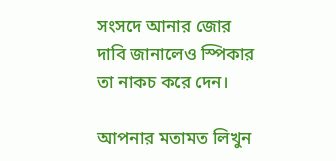সংসদে আনার জোর দাবি জানালেও স্পিকার তা নাকচ করে দেন।

আপনার মতামত লিখুন